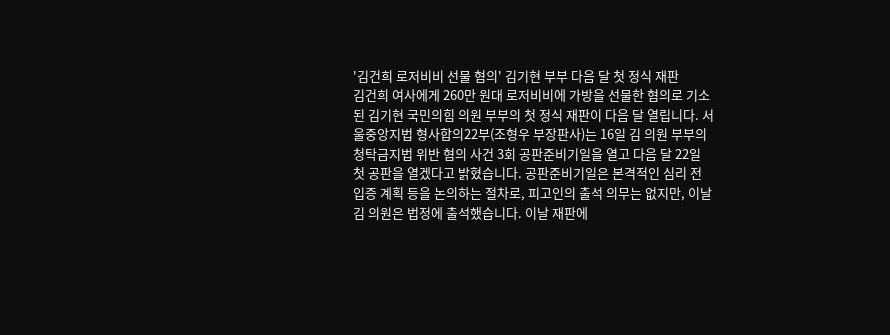'김건희 로저비비 선물 혐의' 김기현 부부 다음 달 첫 정식 재판
김건희 여사에게 260만 원대 로저비비에 가방을 선물한 혐의로 기소된 김기현 국민의힘 의원 부부의 첫 정식 재판이 다음 달 열립니다. 서울중앙지법 형사합의22부(조형우 부장판사)는 16일 김 의원 부부의 청탁금지법 위반 혐의 사건 3회 공판준비기일을 열고 다음 달 22일 첫 공판을 열겠다고 밝혔습니다. 공판준비기일은 본격적인 심리 전 입증 계획 등을 논의하는 절차로, 피고인의 출석 의무는 없지만, 이날 김 의원은 법정에 출석했습니다. 이날 재판에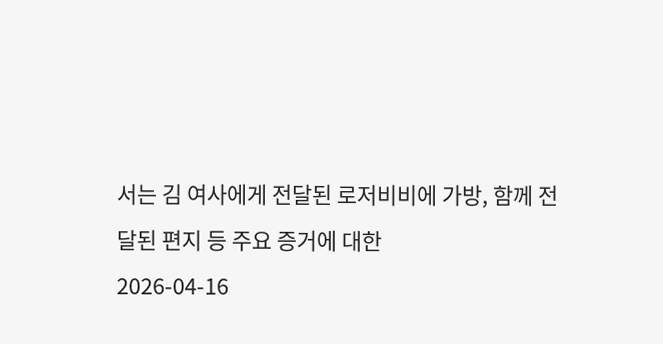서는 김 여사에게 전달된 로저비비에 가방, 함께 전달된 편지 등 주요 증거에 대한
2026-04-16